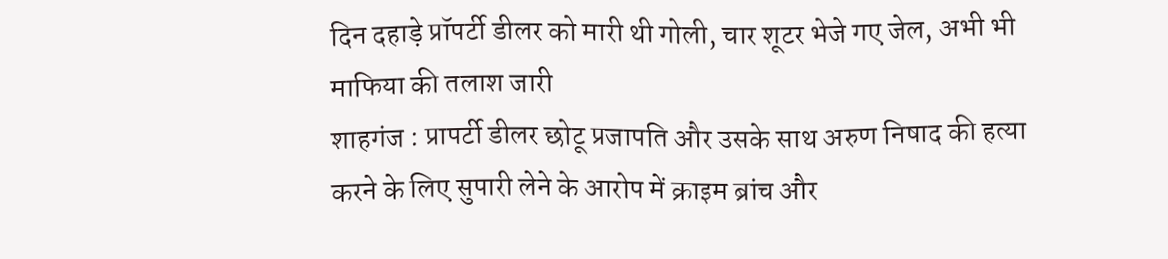दिन दहाड़े प्रॉपर्टी डीलर को मारी थी गोली, चार शूटर भेजे गए जेल, अभी भी माफिया की तलाश जारी
शाहगंज : प्रापर्टी डीलर छोटू प्रजापति और उसके साथ अरुण निषाद की हत्या करने के लिए सुपारी लेने के आरोप में क्राइम ब्रांच और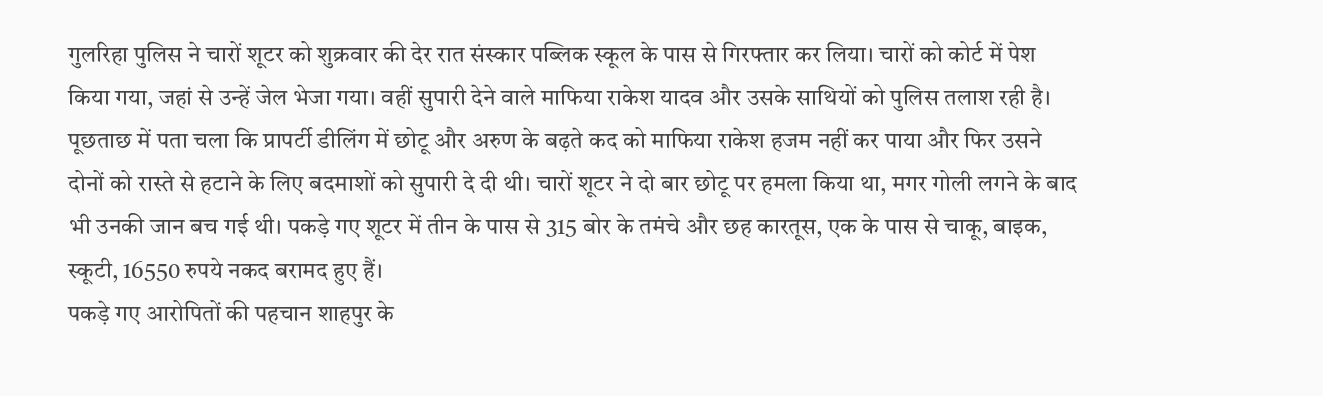गुलरिहा पुलिस ने चारों शूटर को शुक्रवार की देर रात संस्कार पब्लिक स्कूल के पास से गिरफ्तार कर लिया। चारों को कोर्ट में पेश किया गया, जहां से उन्हें जेल भेजा गया। वहीं सुपारी देने वाले माफिया राकेश यादव और उसके साथियों को पुलिस तलाश रही है। पूछताछ में पता चला कि प्रापर्टी डीलिंग में छोटू और अरुण के बढ़ते कद को माफिया राकेश हजम नहीं कर पाया और फिर उसने दोनों को रास्ते से हटाने के लिए बदमाशों को सुपारी दे दी थी। चारों शूटर ने दो बार छोटू पर हमला किया था, मगर गोली लगने के बाद भी उनकी जान बच गई थी। पकड़े गए शूटर में तीन के पास से 315 बोर के तमंचे और छह कारतूस, एक के पास से चाकू, बाइक, स्कूटी, 16550 रुपये नकद बरामद हुए हैं।
पकड़े गए आरोपितों की पहचान शाहपुर के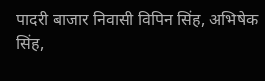पादरी बाजार निवासी विपिन सिंह, अभिषेक सिंह,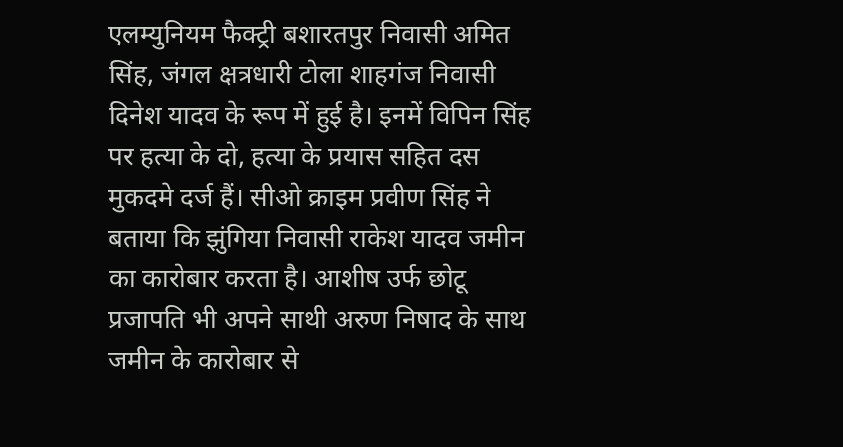एलम्युनियम फैक्ट्री बशारतपुर निवासी अमित सिंह, जंगल क्षत्रधारी टोला शाहगंज निवासी दिनेश यादव के रूप में हुई है। इनमें विपिन सिंह पर हत्या के दो, हत्या के प्रयास सहित दस मुकदमे दर्ज हैं। सीओ क्राइम प्रवीण सिंह ने बताया कि झुंगिया निवासी राकेश यादव जमीन का कारोबार करता है। आशीष उर्फ छोटू प्रजापति भी अपने साथी अरुण निषाद के साथ जमीन के कारोबार से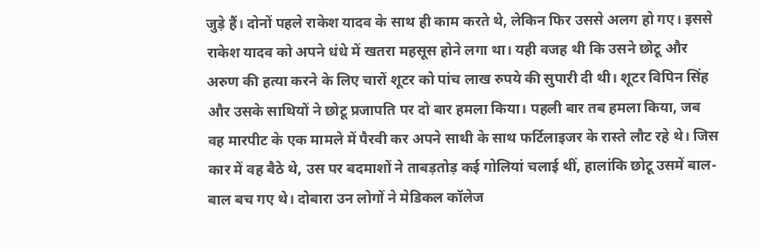जुड़े हैं। दोनों पहले राकेश यादव के साथ ही काम करते थे, लेकिन फिर उससे अलग हो गए। इससे राकेश यादव को अपने धंधे में खतरा महसूस होने लगा था। यही वजह थी कि उसने छोटू और अरुण की हत्या करने के लिए चारों शूटर को पांच लाख रुपये की सुपारी दी थी। शूटर विपिन सिंह और उसके साथियों ने छोटू प्रजापति पर दो बार हमला किया। पहली बार तब हमला किया, जब वह मारपीट के एक मामले में पैरवी कर अपने साथी के साथ फर्टिलाइजर के रास्ते लौट रहे थे। जिस कार में वह बैठे थे, उस पर बदमाशों ने ताबड़तोड़ कई गोलियां चलाई थीं, हालांकि छोटू उसमें बाल-बाल बच गए थे। दोबारा उन लोगों ने मेडिकल कॉलेज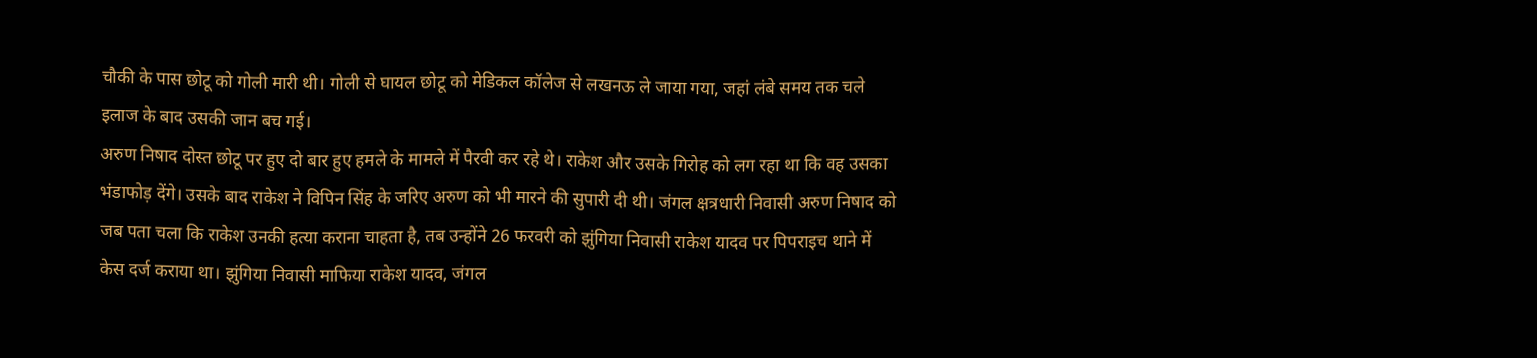चौकी के पास छोटू को गोली मारी थी। गोली से घायल छोटू को मेडिकल कॉलेज से लखनऊ ले जाया गया, जहां लंबे समय तक चले इलाज के बाद उसकी जान बच गई।
अरुण निषाद दोस्त छोटू पर हुए दो बार हुए हमले के मामले में पैरवी कर रहे थे। राकेश और उसके गिरोह को लग रहा था कि वह उसका भंडाफोड़ देंगे। उसके बाद राकेश ने विपिन सिंह के जरिए अरुण को भी मारने की सुपारी दी थी। जंगल क्षत्रधारी निवासी अरुण निषाद को जब पता चला कि राकेश उनकी हत्या कराना चाहता है, तब उन्होंने 26 फरवरी को झुंगिया निवासी राकेश यादव पर पिपराइच थाने में केस दर्ज कराया था। झुंगिया निवासी माफिया राकेश यादव, जंगल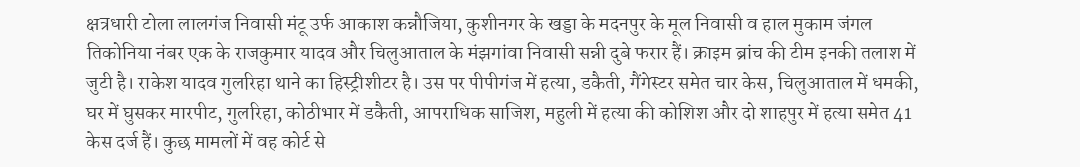क्षत्रधारी टोला लालगंज निवासी मंटू उर्फ आकाश कन्नौजिया, कुशीनगर के खड्डा के मदनपुर के मूल निवासी व हाल मुकाम जंगल तिकोनिया नंबर एक के राजकुमार यादव और चिलुआताल के मंझगांवा निवासी सन्नी दुबे फरार हैं। क्राइम ब्रांच की टीम इनकी तलाश में जुटी है। राकेश यादव गुलरिहा थाने का हिस्ट्रीशीटर है। उस पर पीपीगंज में हत्या, डकैती, गैंगेस्टर समेत चार केस, चिलुआताल में धमकी, घर में घुसकर मारपीट, गुलरिहा, कोठीभार में डकैती, आपराधिक साजिश, महुली में हत्या की कोशिश और दो शाहपुर में हत्या समेत 41 केस दर्ज हैं। कुछ मामलों में वह कोर्ट से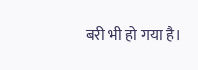बरी भी हो गया है।